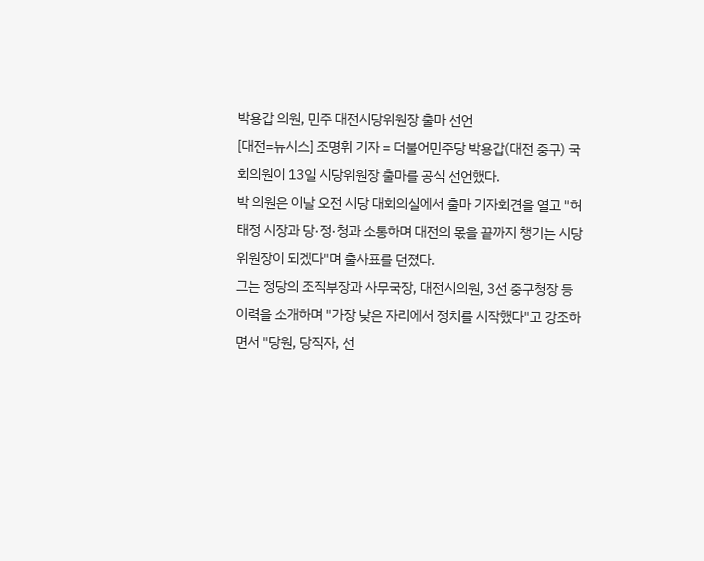박용갑 의원, 민주 대전시당위원장 출마 선언
[대전=뉴시스] 조명휘 기자 = 더불어민주당 박용갑(대전 중구) 국회의원이 13일 시당위원장 출마를 공식 선언했다.
박 의원은 이날 오전 시당 대회의실에서 출마 기자회견을 열고 "허태정 시장과 당·정·청과 소통하며 대전의 몫을 끝까지 챙기는 시당위원장이 되겠다"며 출사표를 던졌다.
그는 정당의 조직부장과 사무국장, 대전시의원, 3선 중구청장 등 이력을 소개하며 "가장 낮은 자리에서 정치를 시작했다"고 강조하면서 "당원, 당직자, 선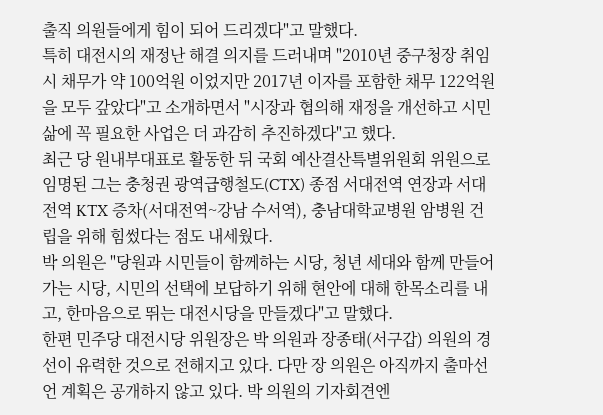출직 의원들에게 힘이 되어 드리겠다"고 말했다.
특히 대전시의 재정난 해결 의지를 드러내며 "2010년 중구청장 취임시 채무가 약 100억원 이었지만 2017년 이자를 포함한 채무 122억원을 모두 갚았다"고 소개하면서 "시장과 협의해 재정을 개선하고 시민 삶에 꼭 필요한 사업은 더 과감히 추진하겠다"고 했다.
최근 당 원내부대표로 활동한 뒤 국회 예산결산특별위원회 위원으로 임명된 그는 충청권 광역급행철도(CTX) 종점 서대전역 연장과 서대전역 KTX 증차(서대전역~강남 수서역), 충남대학교병원 암병원 건립을 위해 힘썼다는 점도 내세웠다.
박 의원은 "당원과 시민들이 함께하는 시당, 청년 세대와 함께 만들어 가는 시당, 시민의 선택에 보답하기 위해 현안에 대해 한목소리를 내고, 한마음으로 뛰는 대전시당을 만들겠다"고 말했다.
한편 민주당 대전시당 위원장은 박 의원과 장종태(서구갑) 의원의 경선이 유력한 것으로 전해지고 있다. 다만 장 의원은 아직까지 출마선언 계획은 공개하지 않고 있다. 박 의원의 기자회견엔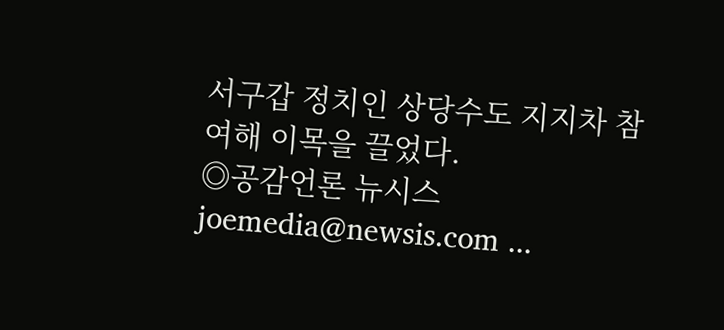서구갑 정치인 상당수도 지지차 참여해 이목을 끌었다.
◎공감언론 뉴시스 joemedia@newsis.com ...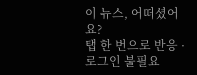이 뉴스, 어떠셨어요?
탭 한 번으로 반응 · 로그인 불필요